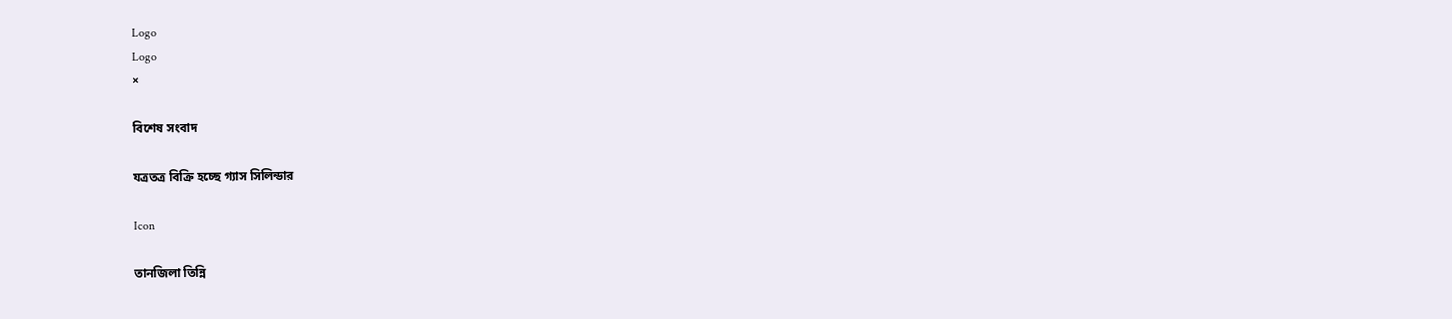Logo
Logo
×

বিশেষ সংবাদ

যত্রতত্র বিক্রি হচ্ছে গ্যাস সিলিন্ডার

Icon

তানজিলা তিন্নি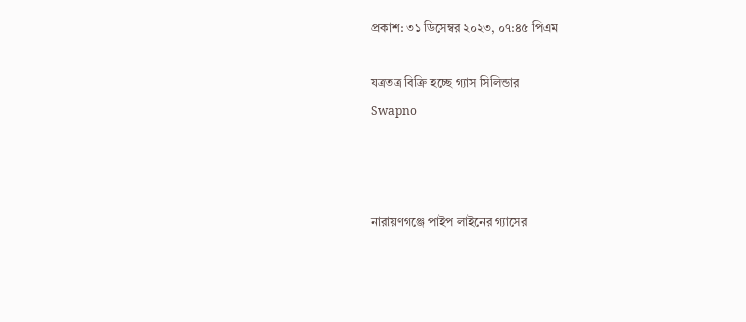প্রকাশ: ৩১ ডিসেম্বর ২০২৩, ০৭:৪৫ পিএম

যত্রতত্র বিক্রি হচ্ছে গ্যাস সিলিন্ডার
Swapno



নারায়ণগঞ্জে পাইপ লাইনের গ্যাসের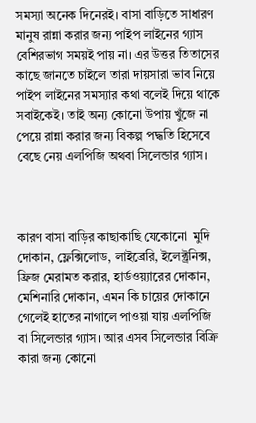সমস্যা অনেক দিনেরই। বাসা বাড়িতে সাধারণ মানুষ রান্না করার জন্য পাইপ লাইনের গ্যাস বেশিরভাগ সময়ই পায় না। এর উত্তর তিতাসের কাছে জানতে চাইলে তারা দায়সারা ভাব নিয়ে পাইপ লাইনের সমস্যার কথা বলেই দিয়ে থাকে সবাইকেই। তাই অন্য কোনো উপায় খুঁজে না পেয়ে রান্না করার জন্য বিকল্প পদ্ধতি হিসেবে বেছে নেয় এলপিজি অথবা সিলেন্ডার গ্যাস।



কারণ বাসা বাড়ির কাছাকাছি যেকোনো  মুদি দোকান, ফ্লেক্সিলোড, লাইব্রেরি, ইলেক্ট্রনিক্স, ফ্রিজ মেরামত করার, হার্ডওয়্যারের দোকান, মেশিনারি দোকান, এমন কি চায়ের দোকানে গেলেই হাতের নাগালে পাওয়া যায় এলপিজি বা সিলেন্ডার গ্যাস। আর এসব সিলেন্ডার বিক্রি কারা জন্য কোনো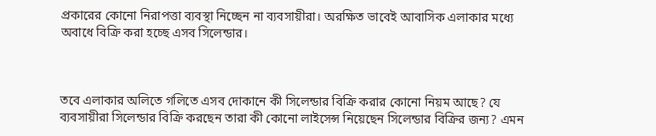প্রকারের কোনো নিরাপত্তা ব্যবস্থা নিচ্ছেন না ব্যবসায়ীরা। অরক্ষিত ভাবেই আবাসিক এলাকার মধ্যে অবাধে বিক্রি করা হচ্ছে এসব সিলেন্ডার।



তবে এলাকার অলিতে গলিতে এসব দোকানে কী সিলেন্ডার বিক্রি করার কোনো নিয়ম আছে? যে ব্যবসায়ীরা সিলেন্ডার বিক্রি করছেন তারা কী কোনো লাইসেন্স নিয়েছেন সিলেন্ডার বিক্রির জন্য? এমন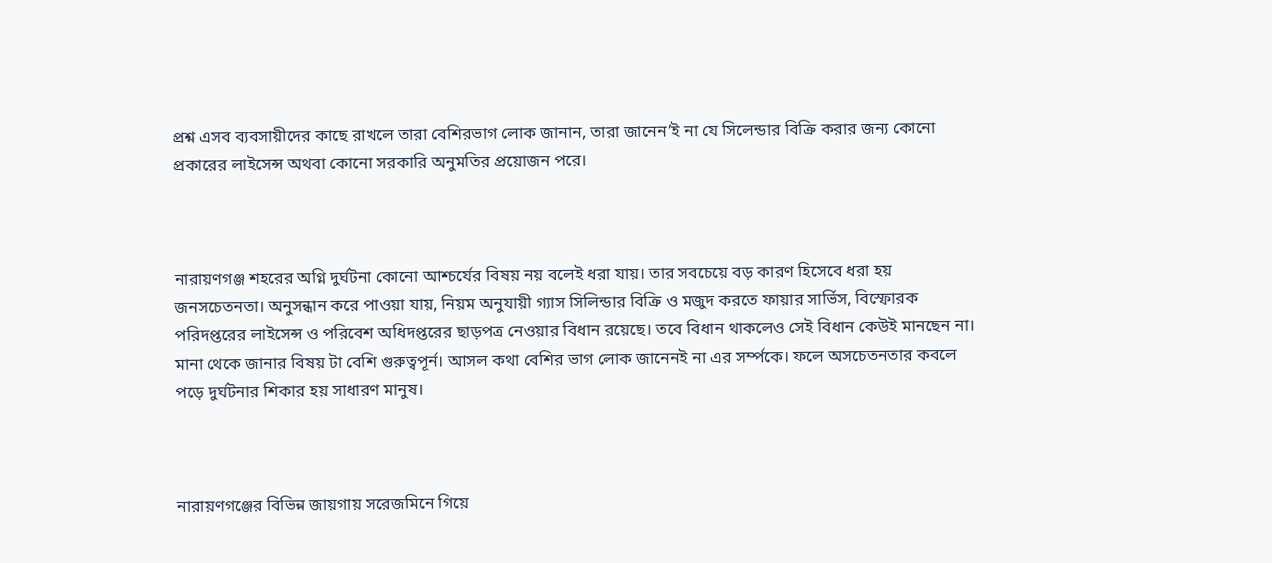প্রশ্ন এসব ব্যবসায়ীদের কাছে রাখলে তারা বেশিরভাগ লোক জানান, তারা জানেন’ই না যে সিলেন্ডার বিক্রি করার জন্য কোনো প্রকারের লাইসেন্স অথবা কোনো সরকারি অনুমতির প্রয়োজন পরে।



নারায়ণগঞ্জ শহরের অগ্নি দুর্ঘটনা কোনো আশ্চর্যের বিষয় নয় বলেই ধরা যায়। তার সবচেয়ে বড় কারণ হিসেবে ধরা হয় জনসচেতনতা। অনুসন্ধান করে পাওয়া যায়, নিয়ম অনুযায়ী গ্যাস সিলিন্ডার বিক্রি ও মজুদ করতে ফায়ার সার্ভিস, বিস্ফোরক পরিদপ্তরের লাইসেন্স ও পরিবেশ অধিদপ্তরের ছাড়পত্র নেওয়ার বিধান রয়েছে। তবে বিধান থাকলেও সেই বিধান কেউই মানছেন না। মানা থেকে জানার বিষয় টা বেশি গুরুত্বপূর্ন। আসল কথা বেশির ভাগ লোক জানেনই না এর সর্ম্পকে। ফলে অসচেতনতার কবলে পড়ে দুর্ঘটনার শিকার হয় সাধারণ মানুষ।



নারায়ণগঞ্জের বিভিন্ন জায়গায় সরেজমিনে গিয়ে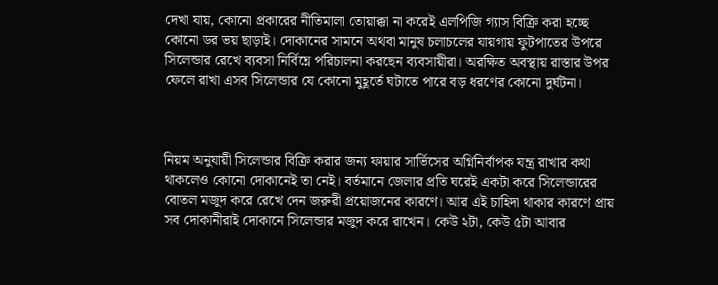দেখা যায়, কোনো প্রকারের নীতিমালা তোয়াক্কা না করেই এলপিজি গ্যাস বিক্রি করা হচ্ছে কোনো ডর ভয় ছাড়াই। দোকানের সামনে অথবা মানুষ চলাচলের যায়গায় ফুটপাতের উপরে সিলেন্ডার রেখে ব্যবসা নির্বিঘ্নে পরিচালনা করছেন ব্যবসায়ীরা। অরক্ষিত অবস্থায় রাস্তার উপর ফেলে রাখা এসব সিলেন্ডার যে কোনো মুহূর্তে ঘটাতে পারে বড় ধরণের কোনো দুর্ঘটনা।



নিয়ম অনুযায়ী সিলেন্ডার বিক্রি করার জন্য ফায়ার সার্ভিসের অগ্নিনির্বাপক যন্ত্র রাখার কথা থাকলেও কোনো দোকানেই তা নেই। বর্তমানে জেলার প্রতি ঘরেই একটা করে সিলেন্ডারের বোতল মজুদ করে রেখে দেন জরুরী প্রয়োজনের কারণে। আর এই চাহিদা থাকার কারণে প্রায় সব দোকানীরাই দোকানে সিলেন্ডার মজুদ করে রাখেন। কেউ ২টা, কেউ ৫টা আবার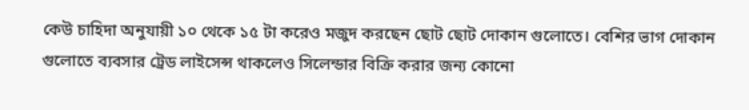কেউ চাহিদা অনুযায়ী ১০ থেকে ১৫ টা করেও মজুদ করছেন ছোট ছোট দোকান গুলোতে। বেশির ভাগ দোকান গুলোতে ব্যবসার ট্রেড লাইসেন্স থাকলেও সিলেন্ডার বিক্রি করার জন্য কোনো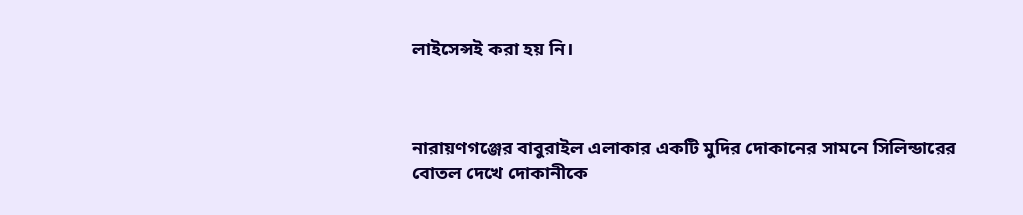লাইসেন্সই করা হয় নি।



নারায়ণগঞ্জের বাবুরাইল এলাকার একটি মুদির দোকানের সামনে সিলিন্ডারের বোতল দেখে দোকানীকে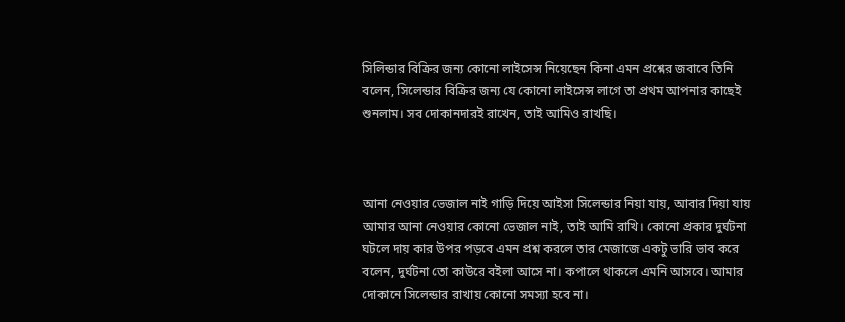সিলিন্ডার বিক্রির জন্য কোনো লাইসেন্স নিয়েছেন কিনা এমন প্রশ্নের জবাবে তিনি বলেন, সিলেন্ডার বিক্রির জন্য যে কোনো লাইসেন্স লাগে তা প্রথম আপনার কাছেই শুনলাম। সব দোকানদারই রাখেন, তাই আমিও রাখছি।



আনা নেওয়ার ভেজাল নাই গাড়ি দিয়ে আইসা সিলেন্ডার নিয়া যায়, আবার দিয়া যায় আমার আনা নেওয়ার কোনো ভেজাল নাই, তাই আমি রাখি। কোনো প্রকার দুর্ঘটনা ঘটলে দায় কার উপর পড়বে এমন প্রশ্ন করলে তার মেজাজে একটু ভারি ভাব করে বলেন, দুর্ঘটনা তো কাউরে বইলা আসে না। কপালে থাকলে এমনি আসবে। আমার দোকানে সিলেন্ডার রাখায় কোনো সমস্যা হবে না।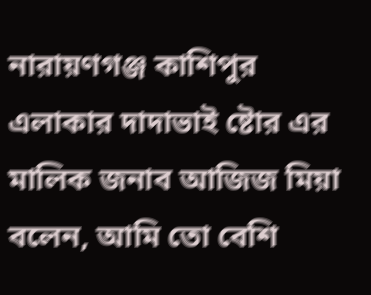নারায়ণগঞ্জ কাশিপুর এলাকার দাদাভাই ষ্টোর এর মালিক জনাব আজিজ মিয়া বলেন, আমি তো বেশি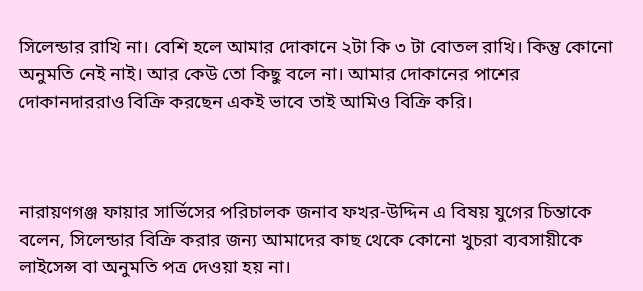সিলেন্ডার রাখি না। বেশি হলে আমার দোকানে ২টা কি ৩ টা বোতল রাখি। কিন্তু কোনো অনুমতি নেই নাই। আর কেউ তো কিছু বলে না। আমার দোকানের পাশের দোকানদাররাও বিক্রি করছেন একই ভাবে তাই আমিও বিক্রি করি।



নারায়ণগঞ্জ ফায়ার সার্ভিসের পরিচালক জনাব ফখর-উদ্দিন এ বিষয় যুগের চিন্তাকে বলেন, সিলেন্ডার বিক্রি করার জন্য আমাদের কাছ থেকে কোনো খুচরা ব্যবসায়ীকে লাইসেন্স বা অনুমতি পত্র দেওয়া হয় না।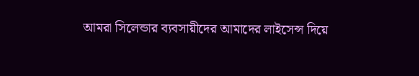আমরা সিলেন্ডার ব্যবসায়ীদের আমাদের লাইসেন্স দিয়ে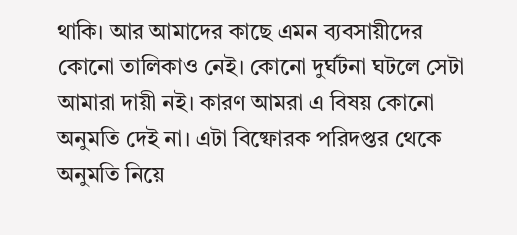থাকি। আর আমাদের কাছে এমন ব্যবসায়ীদের কোনো তালিকাও নেই। কোনো দুর্ঘটনা ঘটলে সেটা আমারা দায়ী নই। কারণ আমরা এ বিষয় কোনো অনুমতি দেই না। এটা বিষ্ফোরক পরিদপ্তর থেকে অনুমতি নিয়ে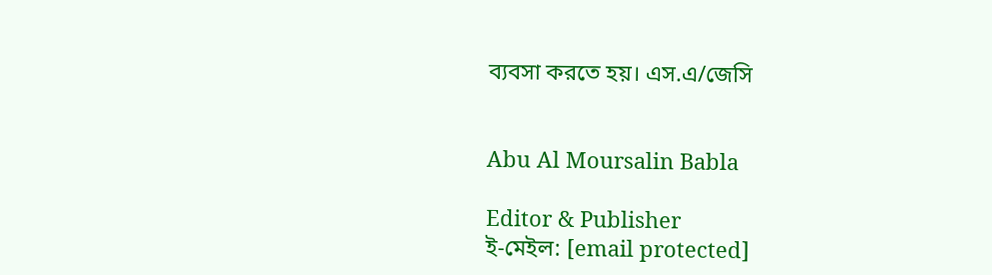ব্যবসা করতে হয়। এস.এ/জেসি


Abu Al Moursalin Babla

Editor & Publisher
ই-মেইল: [email protected]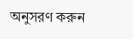অনুসরণ করুন